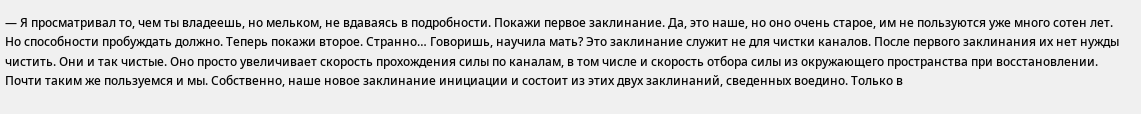— Я просматривал то, чем ты владеешь, но мельком, не вдаваясь в подробности. Покажи первое заклинание. Да, это наше, но оно очень старое, им не пользуются уже много сотен лет. Но способности пробуждать должно. Теперь покажи второе. Странно… Говоришь, научила мать? Это заклинание служит не для чистки каналов. После первого заклинания их нет нужды чистить. Они и так чистые. Оно просто увеличивает скорость прохождения силы по каналам, в том числе и скорость отбора силы из окружающего пространства при восстановлении. Почти таким же пользуемся и мы. Собственно, наше новое заклинание инициации и состоит из этих двух заклинаний, сведенных воедино. Только в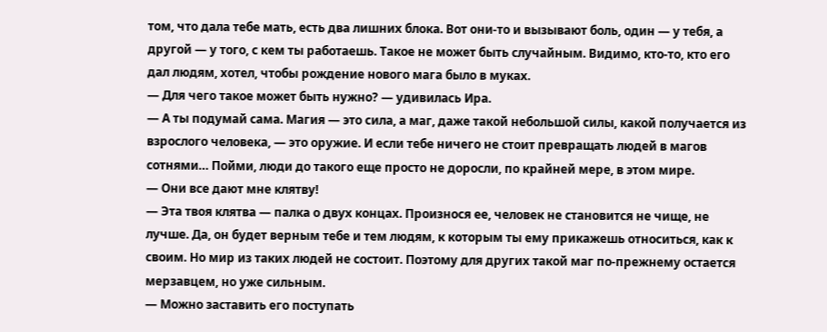том, что дала тебе мать, есть два лишних блока. Вот они-то и вызывают боль, один — у тебя, а другой — у того, с кем ты работаешь. Такое не может быть случайным. Видимо, кто-то, кто его дал людям, хотел, чтобы рождение нового мага было в муках.
— Для чего такое может быть нужно? — удивилась Ира.
— А ты подумай сама. Магия — это сила, а маг, даже такой небольшой силы, какой получается из взрослого человека, — это оружие. И если тебе ничего не стоит превращать людей в магов сотнями… Пойми, люди до такого еще просто не доросли, по крайней мере, в этом мире.
— Они все дают мне клятву!
— Эта твоя клятва — палка о двух концах. Произнося ее, человек не становится не чище, не лучше. Да, он будет верным тебе и тем людям, к которым ты ему прикажешь относиться, как к своим. Но мир из таких людей не состоит. Поэтому для других такой маг по-прежнему остается мерзавцем, но уже сильным.
— Можно заставить его поступать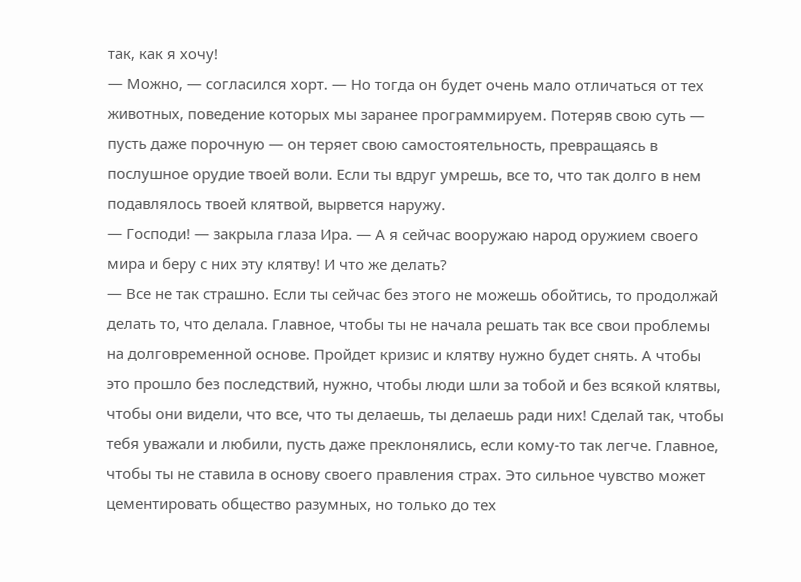так, как я хочу!
— Можно, — согласился хорт. — Но тогда он будет очень мало отличаться от тех животных, поведение которых мы заранее программируем. Потеряв свою суть — пусть даже порочную — он теряет свою самостоятельность, превращаясь в послушное орудие твоей воли. Если ты вдруг умрешь, все то, что так долго в нем подавлялось твоей клятвой, вырвется наружу.
— Господи! — закрыла глаза Ира. — А я сейчас вооружаю народ оружием своего мира и беру с них эту клятву! И что же делать?
— Все не так страшно. Если ты сейчас без этого не можешь обойтись, то продолжай делать то, что делала. Главное, чтобы ты не начала решать так все свои проблемы на долговременной основе. Пройдет кризис и клятву нужно будет снять. А чтобы это прошло без последствий, нужно, чтобы люди шли за тобой и без всякой клятвы, чтобы они видели, что все, что ты делаешь, ты делаешь ради них! Сделай так, чтобы тебя уважали и любили, пусть даже преклонялись, если кому-то так легче. Главное, чтобы ты не ставила в основу своего правления страх. Это сильное чувство может цементировать общество разумных, но только до тех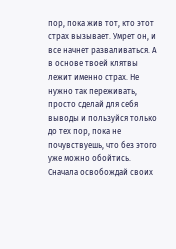пор, пока жив тот, кто этот страх вызывает. Умрет он, и все начнет разваливаться. А в основе твоей клятвы лежит именно страх. Не нужно так переживать, просто сделай для себя выводы и пользуйся только до тех пор, пока не почувствуешь, что без этого уже можно обойтись. Сначала освобождай своих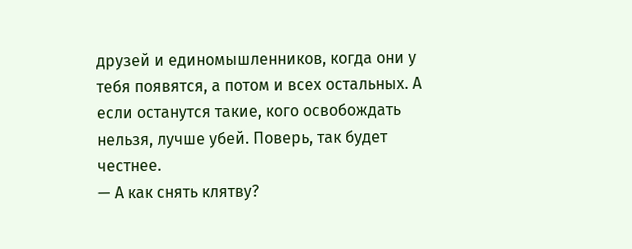друзей и единомышленников, когда они у тебя появятся, а потом и всех остальных. А если останутся такие, кого освобождать нельзя, лучше убей. Поверь, так будет честнее.
— А как снять клятву?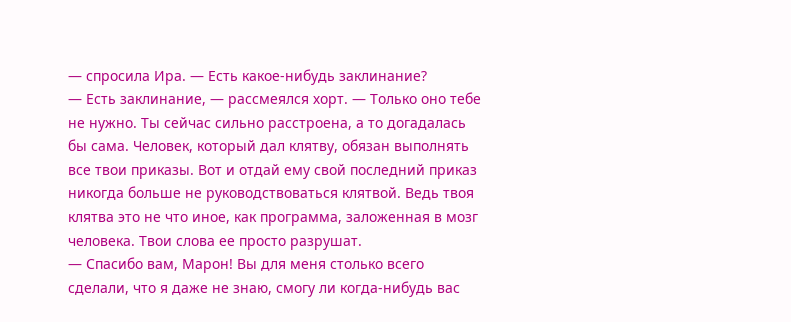— спросила Ира. — Есть какое-нибудь заклинание?
— Есть заклинание, — рассмеялся хорт. — Только оно тебе не нужно. Ты сейчас сильно расстроена, а то догадалась бы сама. Человек, который дал клятву, обязан выполнять все твои приказы. Вот и отдай ему свой последний приказ никогда больше не руководствоваться клятвой. Ведь твоя клятва это не что иное, как программа, заложенная в мозг человека. Твои слова ее просто разрушат.
— Спасибо вам, Марон! Вы для меня столько всего сделали, что я даже не знаю, смогу ли когда-нибудь вас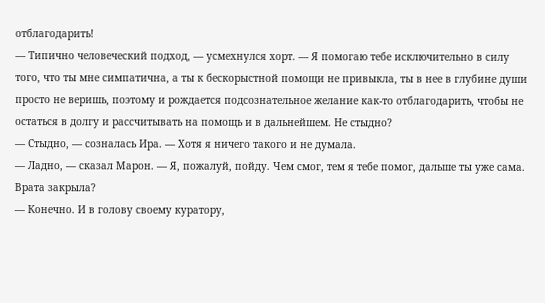отблагодарить!
— Типично человеческий подход, — усмехнулся хорт. — Я помогаю тебе исключительно в силу того, что ты мне симпатична, а ты к бескорыстной помощи не привыкла, ты в нее в глубине души просто не веришь, поэтому и рождается подсознательное желание как-то отблагодарить, чтобы не остаться в долгу и рассчитывать на помощь и в дальнейшем. Не стыдно?
— Стыдно, — созналась Ира. — Хотя я ничего такого и не думала.
— Ладно, — сказал Марон. — Я, пожалуй, пойду. Чем смог, тем я тебе помог, дальше ты уже сама. Врата закрыла?
— Конечно. И в голову своему куратору,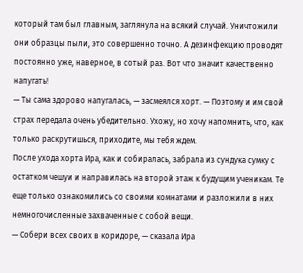который там был главным, заглянула на всякий случай. Уничтожили они образцы пыли, это совершенно точно. А дезинфекцию проводят постоянно уже, наверное, в сотый раз. Вот что значит качественно напугать!
— Ты сама здорово напугалась, — засмеялся хорт. — Поэтому и им свой страх передала очень убедительно. Ухожу, но хочу напомнить, что, как только раскрутишься, приходите, мы тебя ждем.
После ухода хорта Ира, как и собиралась, забрала из сундука сумку с остатком чешуи и направилась на второй этаж к будущим ученикам. Те еще только ознакомились со своими комнатами и разложили в них немногочисленные захваченные с собой вещи.
— Собери всех своих в коридоре, — сказала Ира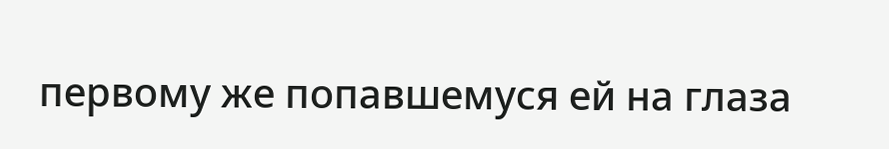первому же попавшемуся ей на глаза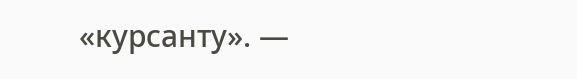«курсанту». —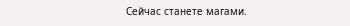Сейчас станете магами.